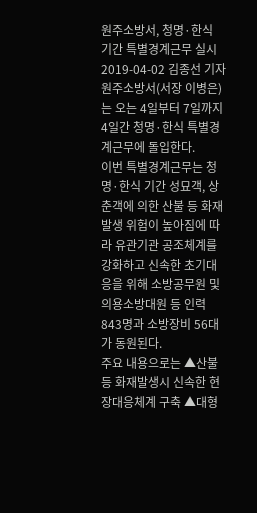원주소방서, 청명·한식 기간 특별경계근무 실시
2019-04-02 김종선 기자
원주소방서(서장 이병은)는 오는 4일부터 7일까지 4일간 청명·한식 특별경계근무에 돌입한다.
이번 특별경계근무는 청명·한식 기간 성묘객, 상춘객에 의한 산불 등 화재발생 위험이 높아짐에 따라 유관기관 공조체계를 강화하고 신속한 초기대응을 위해 소방공무원 및 의용소방대원 등 인력 843명과 소방장비 56대가 동원된다.
주요 내용으로는 ▲산불 등 화재발생시 신속한 현장대응체계 구축 ▲대형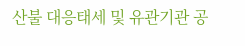산불 대응태세 및 유관기관 공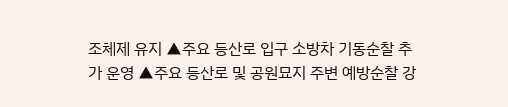조체제 유지 ▲주요 등산로 입구 소방차 기동순찰 추가 운영 ▲주요 등산로 및 공원묘지 주변 예방순찰 강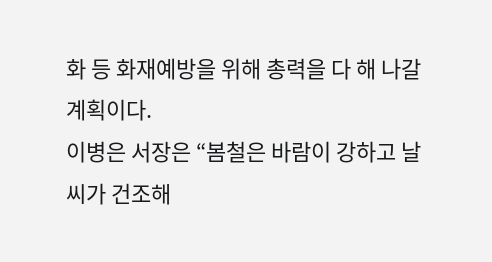화 등 화재예방을 위해 총력을 다 해 나갈 계획이다.
이병은 서장은 “봄철은 바람이 강하고 날씨가 건조해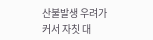산불발생 우려가 커서 자칫 대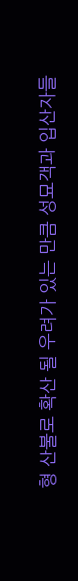형 산불로 확산 될 우려가 있는 만큼 성묘객과 입산자들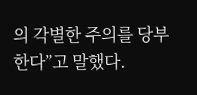의 각별한 주의를 당부한다”고 말했다.